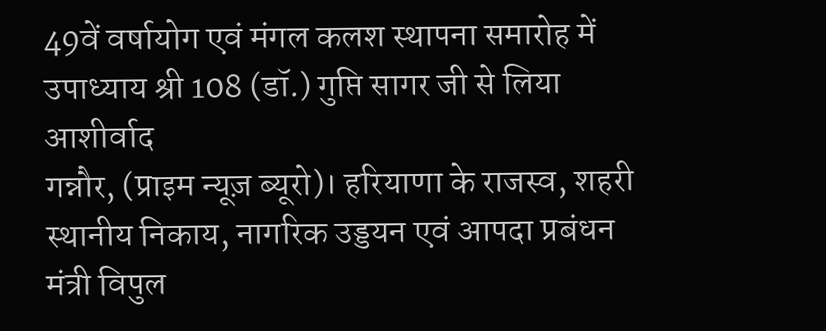49वें वर्षायोग एवं मंगल कलश स्थापना समारोह में उपाध्याय श्री 108 (डॉ.) गुप्ति सागर जी से लिया आशीर्वाद
गन्नौर, (प्राइम न्यूज़ ब्यूरो)। हरियाणा के राजस्व, शहरी स्थानीय निकाय, नागरिक उड्डयन एवं आपदा प्रबंधन मंत्री विपुल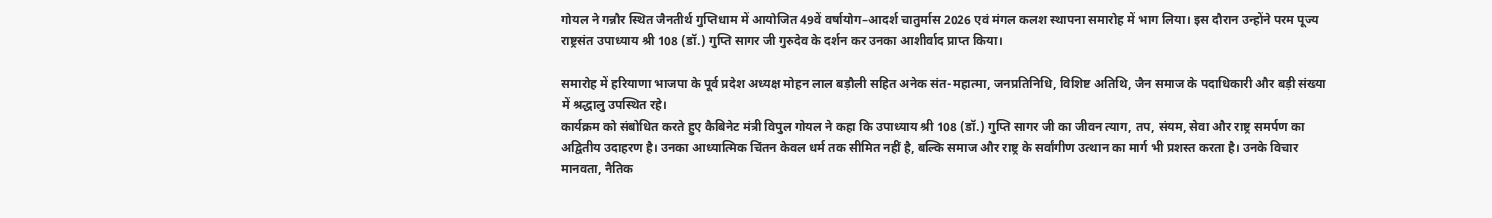गोयल ने गन्नौर स्थित जैनतीर्थ गुप्तिधाम में आयोजित 49वें वर्षायोग–आदर्श चातुर्मास 2026 एवं मंगल कलश स्थापना समारोह में भाग लिया। इस दौरान उन्होंने परम पूज्य राष्ट्रसंत उपाध्याय श्री 108 (डॉ.) गुप्ति सागर जी गुरुदेव के दर्शन कर उनका आशीर्वाद प्राप्त किया।

समारोह में हरियाणा भाजपा के पूर्व प्रदेश अध्यक्ष मोहन लाल बड़ौली सहित अनेक संत-महात्मा, जनप्रतिनिधि, विशिष्ट अतिथि, जैन समाज के पदाधिकारी और बड़ी संख्या में श्रद्धालु उपस्थित रहे।
कार्यक्रम को संबोधित करते हुए कैबिनेट मंत्री विपुल गोयल ने कहा कि उपाध्याय श्री 108 (डॉ.) गुप्ति सागर जी का जीवन त्याग, तप, संयम, सेवा और राष्ट्र समर्पण का अद्वितीय उदाहरण है। उनका आध्यात्मिक चिंतन केवल धर्म तक सीमित नहीं है, बल्कि समाज और राष्ट्र के सर्वांगीण उत्थान का मार्ग भी प्रशस्त करता है। उनके विचार मानवता, नैतिक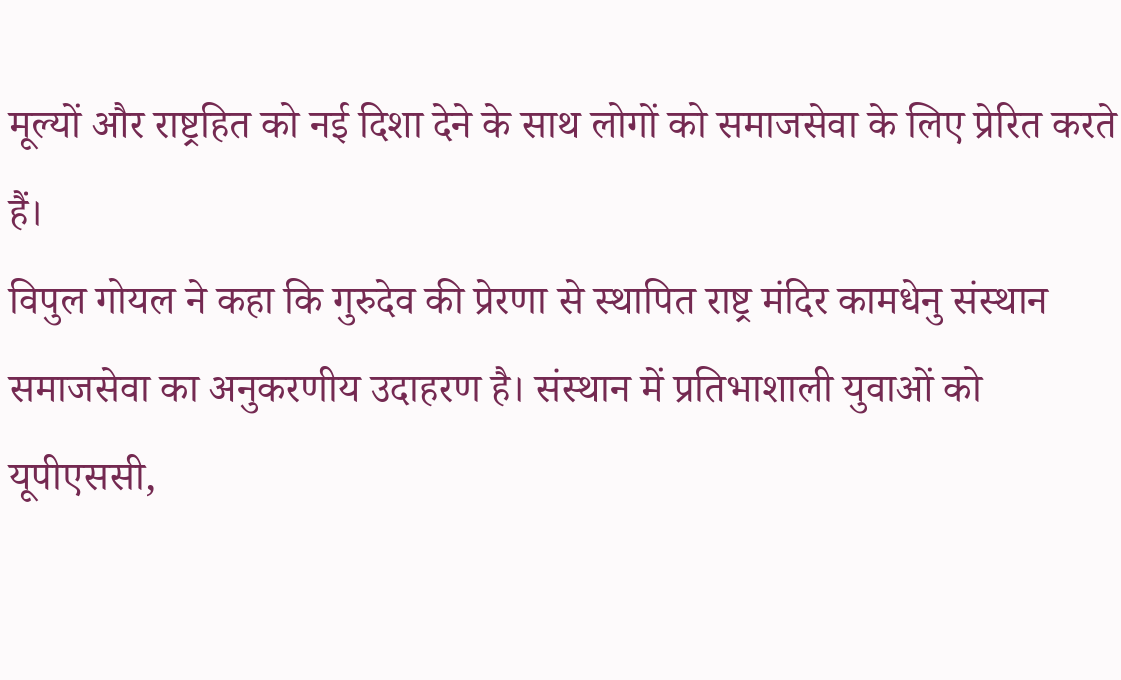मूल्यों और राष्ट्रहित को नई दिशा देने के साथ लोगों को समाजसेवा के लिए प्रेरित करते हैं।
विपुल गोयल ने कहा कि गुरुदेव की प्रेरणा से स्थापित राष्ट्र मंदिर कामधेनु संस्थान समाजसेवा का अनुकरणीय उदाहरण है। संस्थान में प्रतिभाशाली युवाओं को यूपीएससी,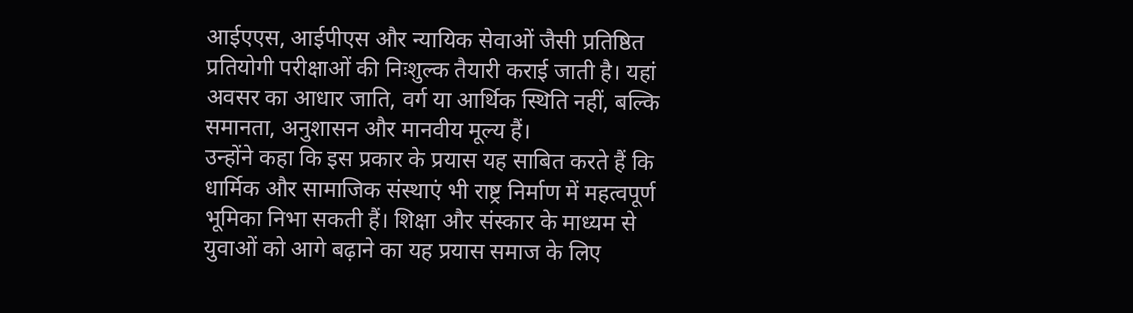आईएएस, आईपीएस और न्यायिक सेवाओं जैसी प्रतिष्ठित प्रतियोगी परीक्षाओं की निःशुल्क तैयारी कराई जाती है। यहां अवसर का आधार जाति, वर्ग या आर्थिक स्थिति नहीं, बल्कि समानता, अनुशासन और मानवीय मूल्य हैं।
उन्होंने कहा कि इस प्रकार के प्रयास यह साबित करते हैं कि धार्मिक और सामाजिक संस्थाएं भी राष्ट्र निर्माण में महत्वपूर्ण भूमिका निभा सकती हैं। शिक्षा और संस्कार के माध्यम से युवाओं को आगे बढ़ाने का यह प्रयास समाज के लिए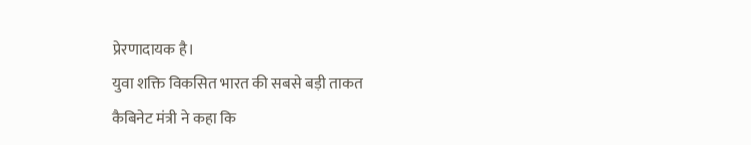प्रेरणादायक है।
युवा शक्ति विकसित भारत की सबसे बड़ी ताकत
कैबिनेट मंत्री ने कहा कि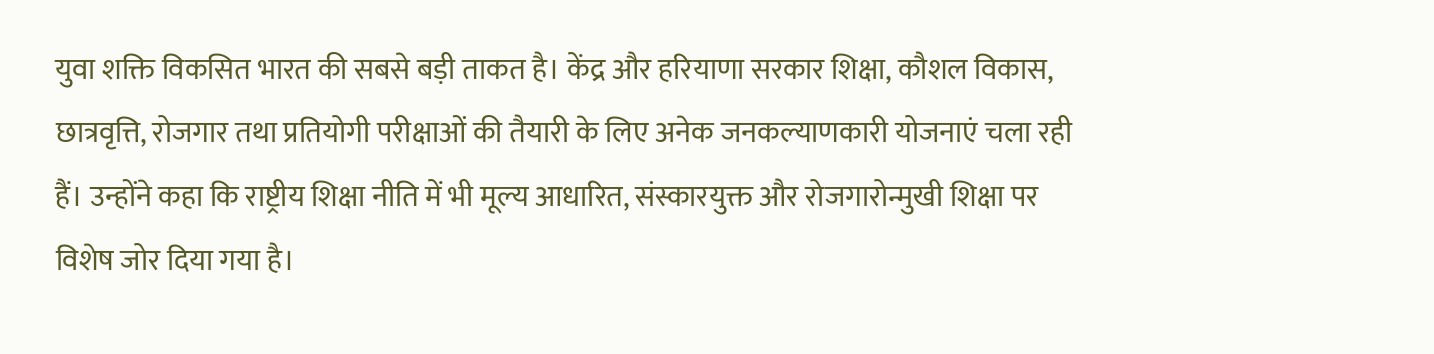युवा शक्ति विकसित भारत की सबसे बड़ी ताकत है। केंद्र और हरियाणा सरकार शिक्षा, कौशल विकास, छात्रवृत्ति, रोजगार तथा प्रतियोगी परीक्षाओं की तैयारी के लिए अनेक जनकल्याणकारी योजनाएं चला रही हैं। उन्होंने कहा कि राष्ट्रीय शिक्षा नीति में भी मूल्य आधारित, संस्कारयुक्त और रोजगारोन्मुखी शिक्षा पर विशेष जोर दिया गया है।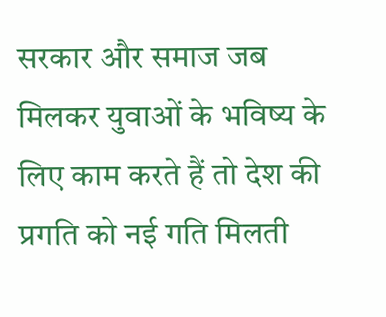सरकार और समाज जब मिलकर युवाओं के भविष्य के लिए काम करते हैं तो देश की प्रगति को नई गति मिलती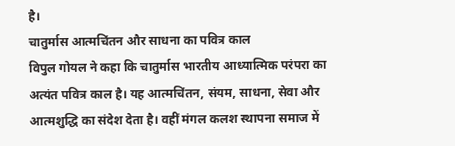है।
चातुर्मास आत्मचिंतन और साधना का पवित्र काल
विपुल गोयल ने कहा कि चातुर्मास भारतीय आध्यात्मिक परंपरा का अत्यंत पवित्र काल है। यह आत्मचिंतन, संयम, साधना, सेवा और आत्मशुद्धि का संदेश देता है। वहीं मंगल कलश स्थापना समाज में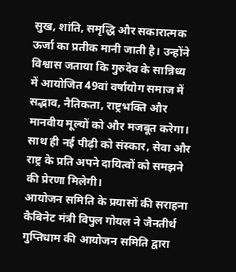सुख, शांति, समृद्धि और सकारात्मक ऊर्जा का प्रतीक मानी जाती है। उन्होंने विश्वास जताया कि गुरुदेव के सान्निध्य में आयोजित 49वां वर्षायोग समाज में सद्भाव, नैतिकता, राष्ट्रभक्ति और मानवीय मूल्यों को और मजबूत करेगा। साथ ही नई पीढ़ी को संस्कार, सेवा और राष्ट्र के प्रति अपने दायित्वों को समझने की प्रेरणा मिलेगी।
आयोजन समिति के प्रयासों की सराहना
कैबिनेट मंत्री विपुल गोयल ने जैनतीर्थ गुप्तिधाम की आयोजन समिति द्वारा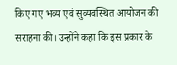किए गए भव्य एवं सुव्यवस्थित आयोजन की सराहना की। उन्होंने कहा कि इस प्रकार के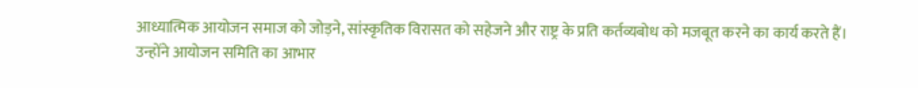आध्यात्मिक आयोजन समाज को जोड़ने, सांस्कृतिक विरासत को सहेजने और राष्ट्र के प्रति कर्तव्यबोध को मजबूत करने का कार्य करते हैं।
उन्होंने आयोजन समिति का आभार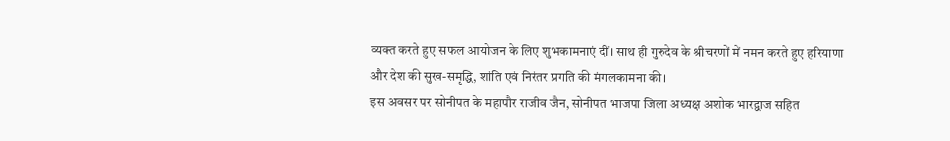व्यक्त करते हुए सफल आयोजन के लिए शुभकामनाएं दीं। साथ ही गुरुदेव के श्रीचरणों में नमन करते हुए हरियाणा और देश की सुख-समृद्धि, शांति एवं निरंतर प्रगति की मंगलकामना की।
इस अवसर पर सोनीपत के महापौर राजीव जैन, सोनीपत भाजपा जिला अध्यक्ष अशोक भारद्वाज सहित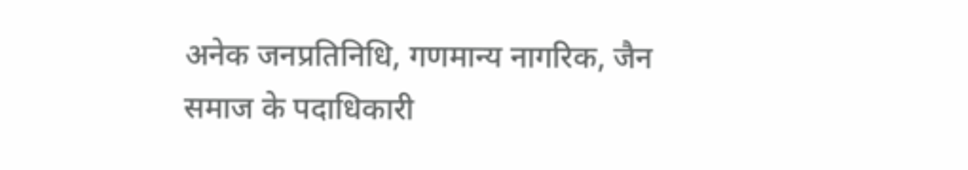अनेक जनप्रतिनिधि, गणमान्य नागरिक, जैन समाज के पदाधिकारी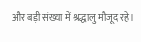और बड़ी संख्या में श्रद्धालु मौजूद रहे।